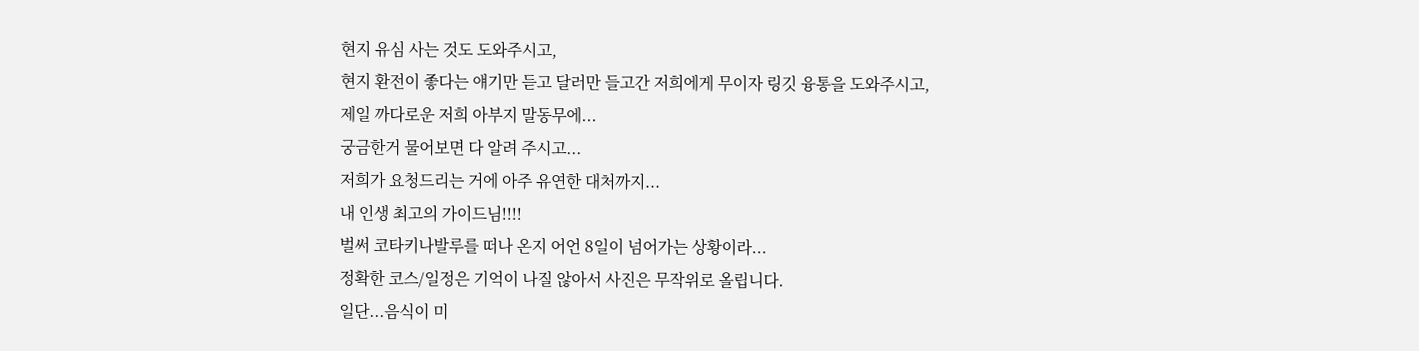현지 유심 사는 것도 도와주시고,
현지 환전이 좋다는 얘기만 듣고 달러만 들고간 저희에게 무이자 링깃 융통을 도와주시고,
제일 까다로운 저희 아부지 말동무에...
궁금한거 물어보면 다 알려 주시고...
저희가 요청드리는 거에 아주 유연한 대처까지...
내 인생 최고의 가이드님!!!!
벌써 코타키나발루를 떠나 온지 어언 8일이 넘어가는 상황이라...
정확한 코스/일정은 기억이 나질 않아서 사진은 무작위로 올립니다.
일단...음식이 미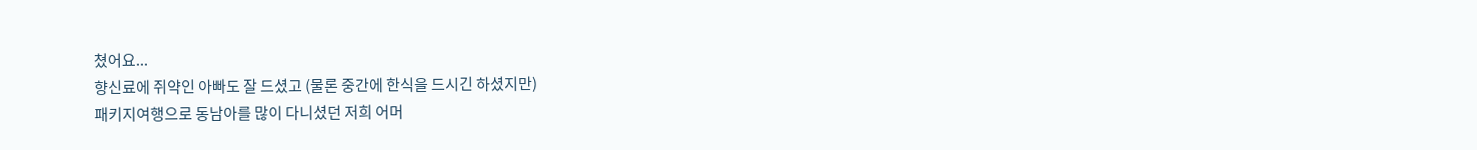쳤어요...
향신료에 쥐약인 아빠도 잘 드셨고 (물론 중간에 한식을 드시긴 하셨지만)
패키지여행으로 동남아를 많이 다니셨던 저희 어머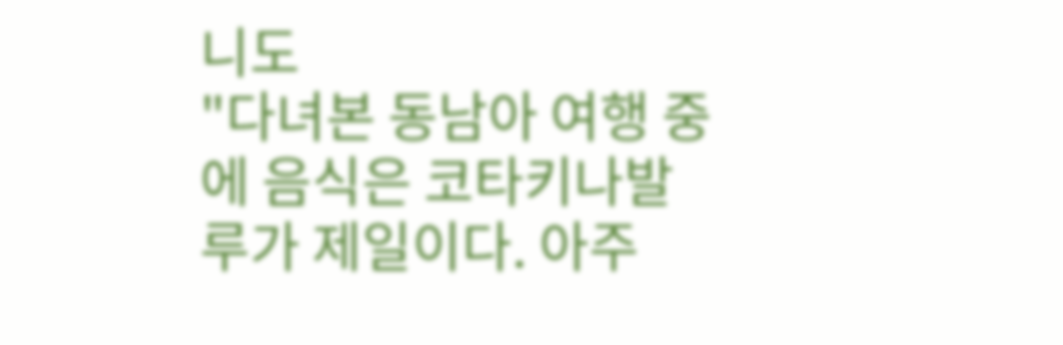니도
"다녀본 동남아 여행 중에 음식은 코타키나발루가 제일이다. 아주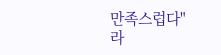만족스럽다"
라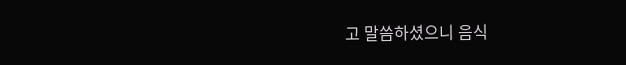고 말씀하셨으니 음식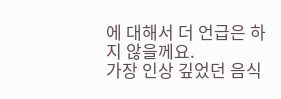에 대해서 더 언급은 하지 않을께요.
가장 인상 깊었던 음식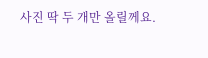사진 딱 두 개만 올릴께요.